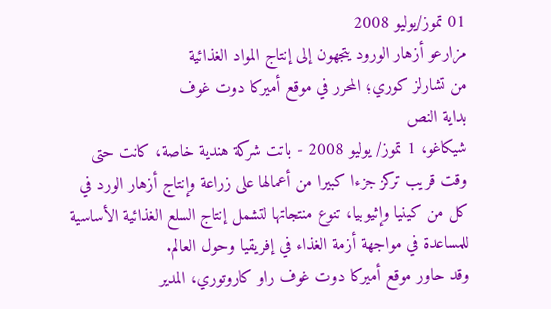01 تموز/يوليو 2008
مزارعو أزهار الورود يتجهون إلى إنتاج المواد الغذائية
من تشارلز كوري؛ المحرر في موقع أميركا دوت غوف
بداية النص
شيكاغو، 1 تموز/ يوليو 2008 - باتت شركة هندية خاصة، كانت حتى وقت قريب تركز جزءا كبيرا من أعمالها على زراعة وإنتاج أزهار الورد في كل من كينيا وإثيوبيا، تنوع منتجاتها لتشمل إنتاج السلع الغذائية الأساسية للمساعدة في مواجهة أزمة الغذاء في إفريقيا وحول العالم.
وقد حاور موقع أميركا دوت غوف راو كاروتوري، المدير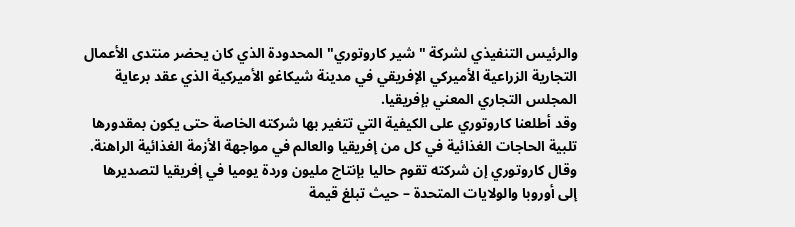والرئيس التنفيذي لشركة "شير كاروتوري" المحدودة الذي كان يحضر منتدى الأعمال التجارية الزراعية الأميركي الإفريقي في مدينة شيكاغو الأميركية الذي عقد برعاية المجلس التجاري المعني بإفريقيا.
وقد أطلعنا كاروتوري على الكيفية التي تتغير بها شركته الخاصة حتى يكون بمقدورها تلبية الحاجات الغذائية في كل من إفريقيا والعالم في مواجهة الأزمة الغذائية الراهنة.
وقال كاروتوري إن شركته تقوم حاليا بإنتاج مليون وردة يوميا في إفريقيا لتصديرها إلى أوروبا والولايات المتحدة – حيث تبلغ قيمة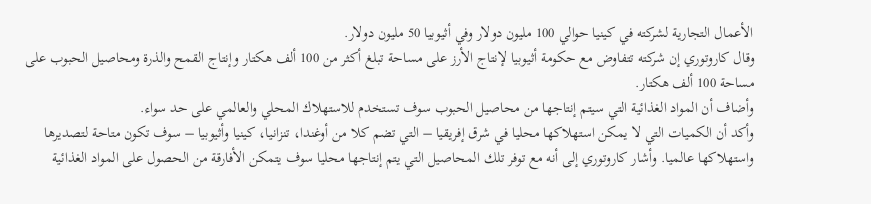الأعمال التجارية لشركته في كينيا حوالي 100 مليون دولار وفي أثيوبيا 50 مليون دولار.
وقال كاروتوري إن شركته تتفاوض مع حكومة أثيوبيا لإنتاج الأرز على مساحة تبلغ أكثر من 100 ألف هكتار وإنتاج القمح والذرة ومحاصيل الحبوب على مساحة 100 ألف هكتار.
وأضاف أن المواد الغذائية التي سيتم إنتاجها من محاصيل الحبوب سوف تستخدم للاستهلاك المحلي والعالمي على حد سواء.
وأكد أن الكميات التي لا يمكن استهلاكها محليا في شرق إفريقيا – التي تضم كلا من أوغندا، تنزانيا، كينيا وأثيوبيا – سوف تكون متاحة لتصديرها واستهلاكها عالميا. وأشار كاروتوري إلى أنه مع توفر تلك المحاصيل التي يتم إنتاجها محليا سوف يتمكن الأفارقة من الحصول على المواد الغذائية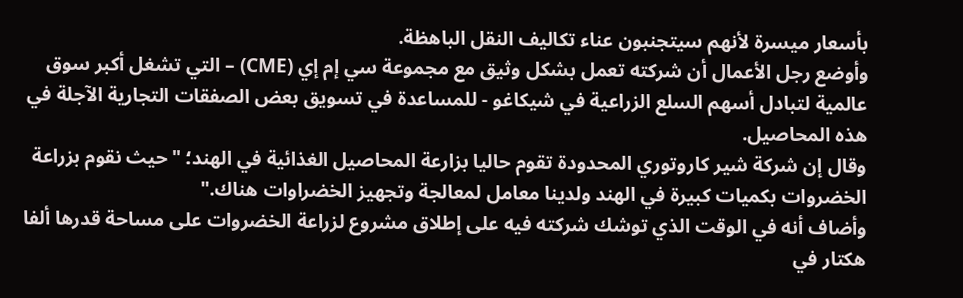بأسعار ميسرة لأنهم سيتجنبون عناء تكاليف النقل الباهظة.
وأوضع رجل الأعمال أن شركته تعمل بشكل وثيق مع مجموعة سي إم إي (CME) – التي تشغل أكبر سوق عالمية لتبادل أسهم السلع الزراعية في شيكاغو - للمساعدة في تسويق بعض الصفقات التجارية الآجلة في هذه المحاصيل.
وقال إن شركة شير كاروتوري المحدودة تقوم حاليا بزارعة المحاصيل الغذائية في الهند؛ "حيث نقوم بزراعة الخضروات بكميات كبيرة في الهند ولدينا معامل لمعالجة وتجهيز الخضراوات هناك."
وأضاف أنه في الوقت الذي توشك شركته فيه على إطلاق مشروع لزراعة الخضروات على مساحة قدرها ألفا هكتار في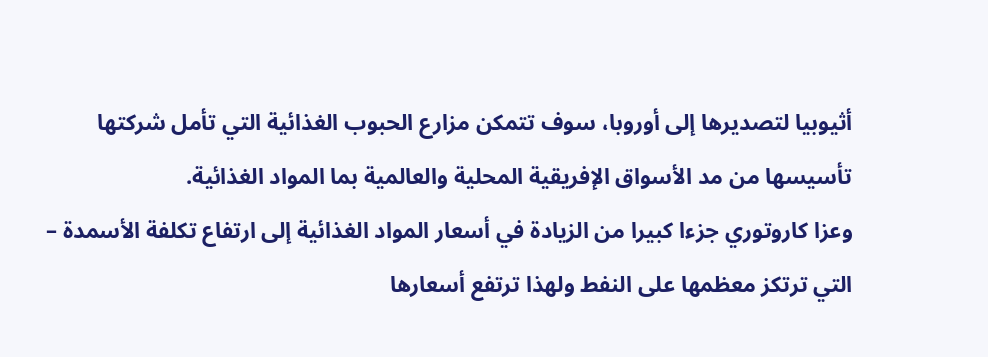أثيوبيا لتصديرها إلى أوروبا، سوف تتمكن مزارع الحبوب الغذائية التي تأمل شركتها تأسيسها من مد الأسواق الإفريقية المحلية والعالمية بما المواد الغذائية.
وعزا كاروتوري جزءا كبيرا من الزيادة في أسعار المواد الغذائية إلى ارتفاع تكلفة الأسمدة – التي ترتكز معظمها على النفط ولهذا ترتفع أسعارها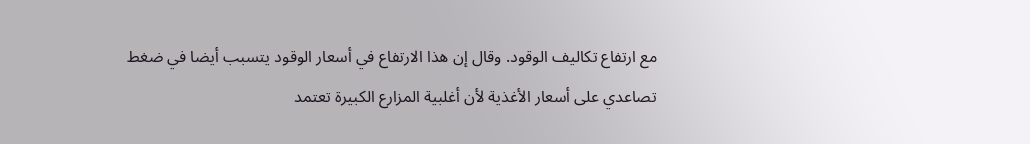مع ارتفاع تكاليف الوقود. وقال إن هذا الارتفاع في أسعار الوقود يتسبب أيضا في ضغط تصاعدي على أسعار الأغذية لأن أغلبية المزارع الكبيرة تعتمد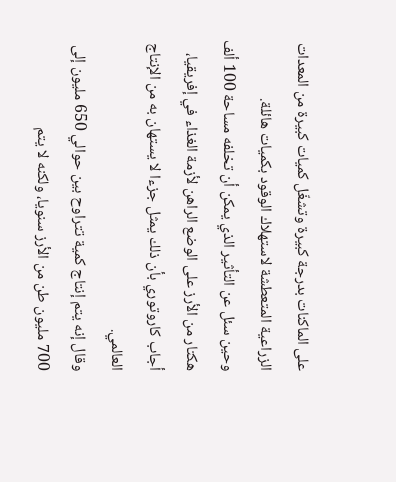على الماكنات بدرجة كبيرة وتشغّل كميات كبيرة من المعدات الزراعية المتعطشة لاستهلاك الوقود بكميات هائلة.
وحين سئل عن التأثير الذي يمكن أن تخلفه مساحة 100 ألف هكتار من الأرز على الوضع الراهن لأزمة الغذاء في إفريقيا، أجاب كاروتوري بأن ذلك يمثل جزءا لا يستهان به من الإنتاج العالمي.
وقال إنه يتم إنتاج كمية تتراوح بين حوالي 650 مليون إلى 700 مليون طن من الأرز سنويا، ولكنه لا يتم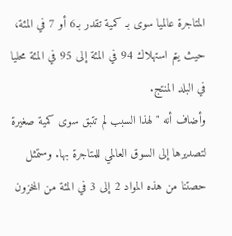المتاجرة عالميا سوى بـ كمية تقدر بـ6 أو 7 في المئة، حيث يتم استهلاك 94 في المئة إلى 95 في المئة محليا في البلد المنتج.
وأضاف أنه "لهذا السبب لم تتبق سوى كمية صغيرة لتصديرها إلى السوق العالمي للمتاجرة بها. وستمثل حصتنا من هذه المواد 2 إلى 3 في المئة من المخزون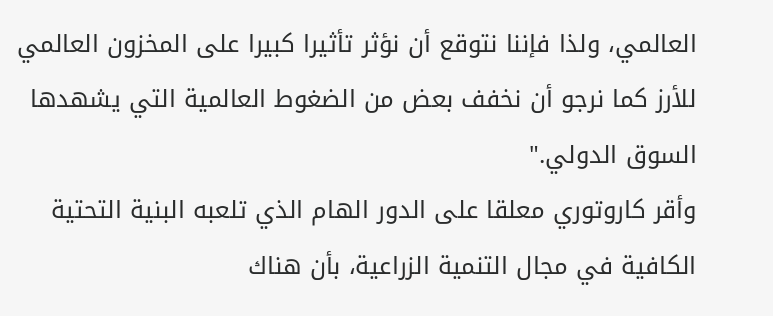العالمي، ولذا فإننا نتوقع أن نؤثر تأثيرا كبيرا على المخزون العالمي للأرز كما نرجو أن نخفف بعض من الضغوط العالمية التي يشهدها السوق الدولي."
وأقر كاروتوري معلقا على الدور الهام الذي تلعبه البنية التحتية الكافية في مجال التنمية الزراعية، بأن هناك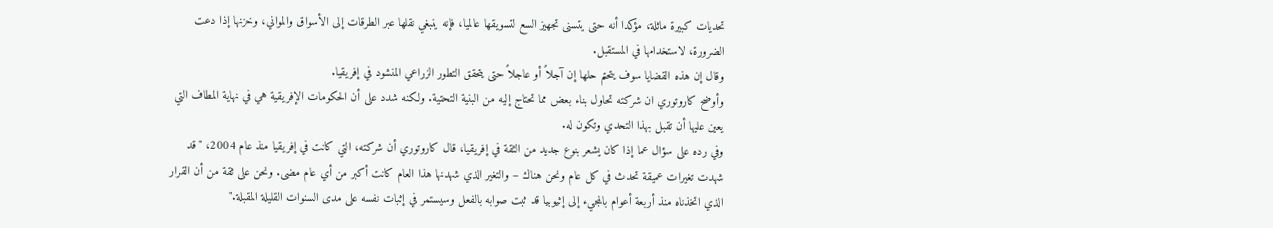تحديات كبيرة ماثلة، مؤكدا أنه حتى يتسنى تجهيز السع لتسويقها عالميا، فإنه ينبغي نقلها عبر الطرقات إلى الأسواق والمواني، وخزنها إذا دعت الضرورة، لاستخدامها في المستقبل.
وقال إن هذه القضايا سوف يتحتم حلها إن آجلاً أو عاجلاً حتى يتحقق التطور الزراعي المنشود في إفريقيا.
وأوضح كاروتوري ان شركته تحاول بناء بعض مما تحتاج إليه من البنية التحتية. ولكنه شدد على أن الحكومات الإفريقية هي في نهاية المطاف التي يعين عليها أن تقبل بهذا التحدي وتكون له.
وفي رده على سؤال عما إذا كان يشعر بنوع جديد من الثقة في إفريقيا، قال كاروتوري أن شركته، التي كانت في إفريقيا منذ عام 2004، "قد شهدت تغيرات عميقة تحدث في كل عام ونحن هناك – والتغير الذي شهدنها هذا العام كانت أكبر من أي عام مضى. ونحن على ثقة من أن القرار الذي اتخذناه منذ أربعة أعوام بالمجيء إلى إثيوبيا قد ثبت صوابه بالفعل وسيستمر في إثبات نفسه على مدى السنوات القليلة المقبلة."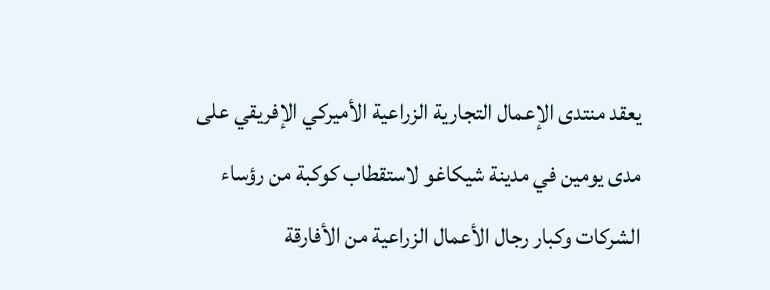يعقد منتدى الإعمال التجارية الزراعية الأميركي الإفريقي على مدى يومين في مدينة شيكاغو لاستقطاب كوكبة من رؤساء الشركات وكبار رجال الأعمال الزراعية من الأفارقة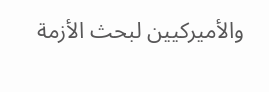والأميركيين لبحث الأزمة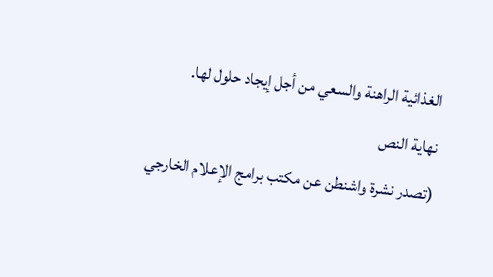الغذائية الراهنة والسعي من أجل إيجاد حلول لها.
نهاية النص
(تصدر نشرة واشنطن عن مكتب برامج الإعلام الخارجي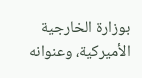بوزارة الخارجية الأميركية، وعنوانه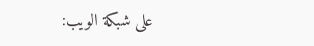على شبكة الويب: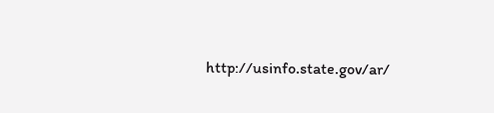http://usinfo.state.gov/ar/